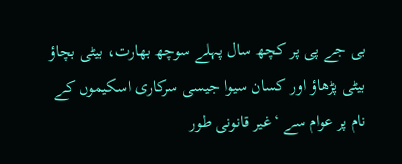بی جے پی پر کچھ سال پہلے سوچھ بھارت، بیٹی بچاؤ بیٹی پڑھاؤ اور کسان سیوا جیسی سرکاری اسکیموں کے نام پر عوام سے ‘غیر قانونی طور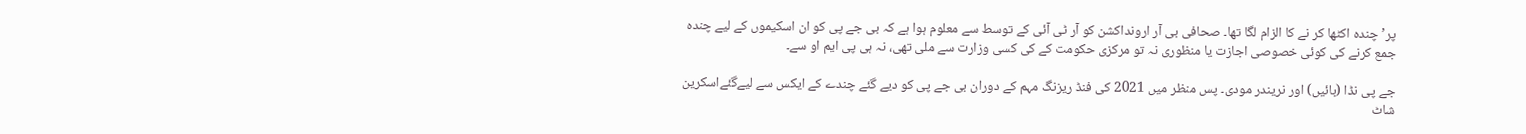پر’ چندہ اکٹھا کر نے کا الزام لگا تھا۔ صحافی بی آر ارونداکشن کو آر ٹی آئی کے توسط سے معلوم ہوا ہے کہ بی جے پی کو ان اسکیموں کے لیے چندہ جمع کرنے کی کوئی خصوصی اجازت یا منظوری نہ تو مرکزی حکومت کے کی کسی وزارت سے ملی تھی، نہ ہی پی ایم او سے۔

جے پی نڈا (بائیں) اور نریندر مودی۔ پس منظر میں 2021 کی فنڈ ریزنگ مہم کے دوران بی جے پی کو دیے گئے چندے کے ایکس سے لیےگئےاسکرین شاٹ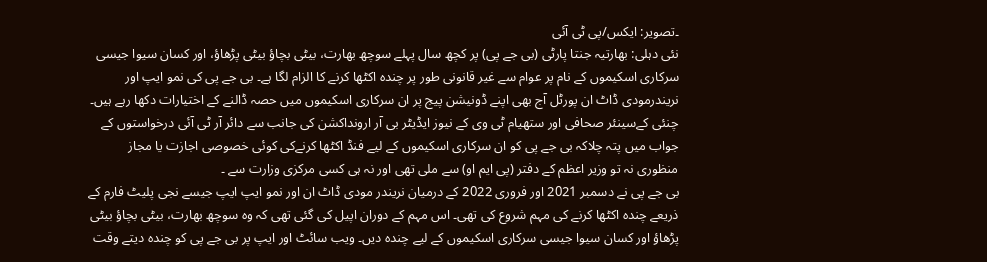۔تصویر: ایکس/پی ٹی آئی
نئی دہلی: بھارتیہ جنتا پارٹی (بی جے پی) پر کچھ سال پہلے سوچھ بھارت، بیٹی بچاؤ بیٹی پڑھاؤ، اور کسان سیوا جیسی سرکاری اسکیموں کے نام پر عوام سے غیر قانونی طور پر چندہ اکٹھا کرنے کا الزام لگا ہے۔ بی جے پی کی نمو ایپ اور نریندرمودی ڈاٹ ان پورٹل آج بھی اپنے ڈونیشن پیج پر ان سرکاری اسکیموں میں حصہ ڈالنے کے اختیارات دکھا رہے ہیں۔
چنئی کےسینئر صحافی اور ستھیام ٹی وی کے نیوز ایڈیٹر بی آر ارونداکشن کی جانب سے دائر آر ٹی آئی درخواستوں کے جواب میں پتہ چلاکہ بی جے پی کو ان سرکاری اسکیموں کے لیے فنڈ اکٹھا کرنےکی کوئی خصوصی اجازت یا مجاز منظوری نہ تو وزیر اعظم کے دفتر (پی ایم او) سے ملی تھی اور نہ ہی کسی مرکزی وزارت سے ۔
بی جے پی نے دسمبر 2021 اور فروری 2022 کے درمیان نریندر مودی ڈاٹ ان اور نمو ایپ ایپ جیسے نجی پلیٹ فارم کے ذریعے چندہ اکٹھا کرنے کی مہم شروع کی تھی۔ اس مہم کے دوران اپیل کی گئی تھی کہ وہ سوچھ بھارت، بیٹی بچاؤ بیٹی پڑھاؤ اور کسان سیوا جیسی سرکاری اسکیموں کے لیے چندہ دیں۔ ویب سائٹ اور ایپ پر بی جے پی کو چندہ دیتے وقت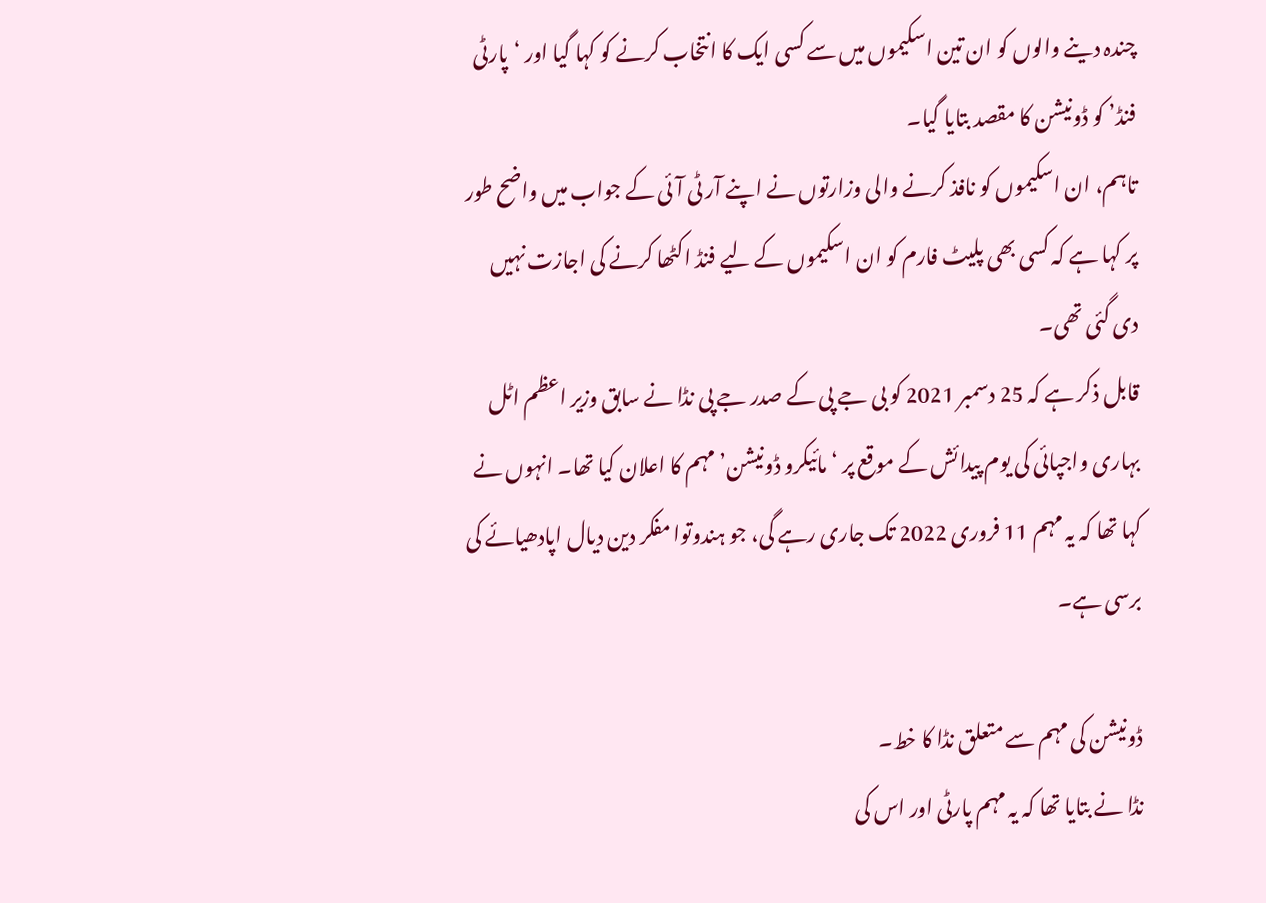چندہ دینے والوں کو ان تین اسکیموں میں سے کسی ایک کا انتخاب کرنے کو کہا گیا اور ‘پارٹی فنڈ’ کو ڈونیشن کا مقصد بتایا گیا۔
تاہم، ان اسکیموں کو نافذ کرنے والی وزارتوں نے اپنے آر ٹی آئی کے جواب میں واضح طور پر کہا ہے کہ کسی بھی پلیٹ فارم کو ان اسکیموں کے لیے فنڈ اکٹھا کرنے کی اجازت نہیں دی گئی تھی۔
قابل ذکر ہے کہ 25 دسمبر 2021 کو بی جے پی کے صدر جے پی نڈا نے سابق وزیر اعظم اٹل بہاری واجپائی کی یوم پیدائش کے موقع پر ‘مائیکرو ڈونیشن’ مہم کا اعلان کیا تھا۔ انہوں نے کہا تھا کہ یہ مہم 11 فروری 2022 تک جاری رہے گی، جو ہندوتوا مفکر دین دیال اپادھیائے کی برسی ہے۔

ڈونیشن کی مہم سے متعلق نڈا کا خط۔
نڈا نے بتایا تھا کہ یہ مہم پارٹی اور اس کی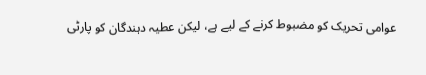عوامی تحریک کو مضبوط کرنے کے لیے ہے، لیکن عطیہ دہندگان کو پارٹی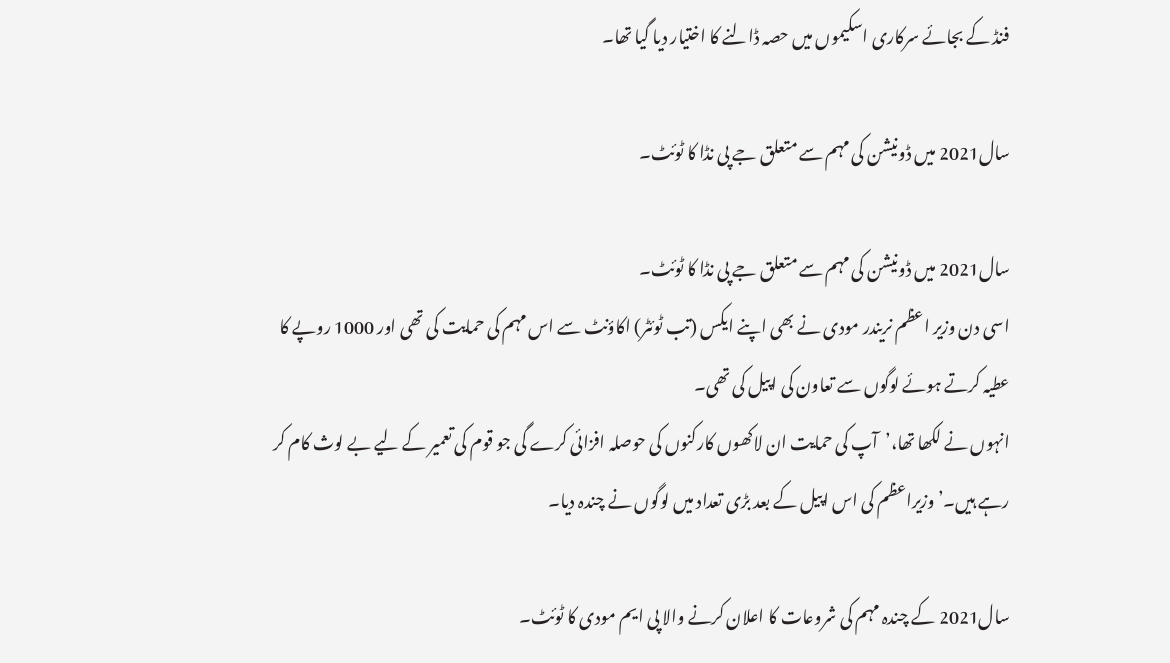فنڈ کے بجائے سرکاری اسکیموں میں حصہ ڈالنے کا اختیار دیا گیا تھا۔

سال2021 میں ڈونیشن کی مہم سے متعلق جے پی نڈا کا ٹوئٹ۔

سال2021 میں ڈونیشن کی مہم سے متعلق جے پی نڈا کا ٹوئٹ۔
اسی دن وزیر اعظم نریندر مودی نے بھی اپنے ایکس (تب ٹوئٹر) اکاؤنٹ سے اس مہم کی حمایت کی تھی اور 1000 روپے کا عطیہ کرتے ہوئے لوگوں سے تعاون کی اپیل کی تھی۔
انہوں نے لکھا تھا،’آپ کی حمایت ان لاکھوں کارکنوں کی حوصلہ افزائی کرے گی جو قوم کی تعمیر کے لیے بے لوث کام کر رہے ہیں۔’ وزیراعظم کی اس اپیل کے بعد بڑی تعداد میں لوگوں نے چندہ دیا۔

سال2021 کے چندہ مہم کی شروعات کا اعلان کرنے والا پی ایم مودی کا ٹوئٹ۔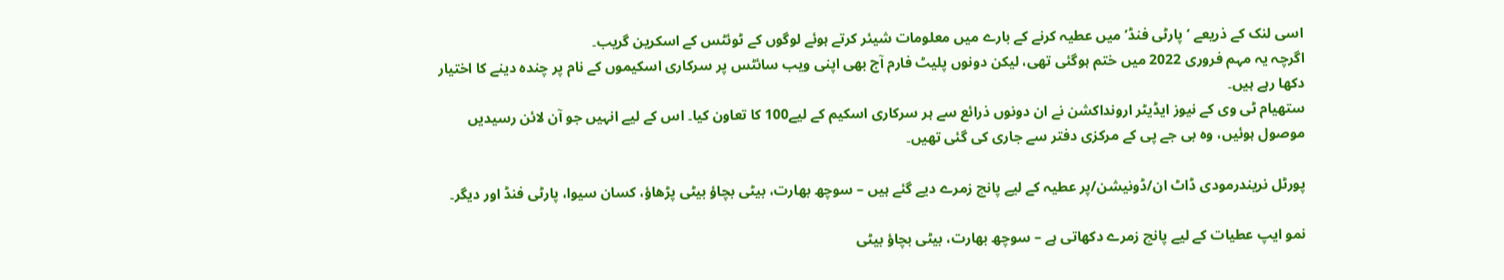اسی لنک کے ذریعے ‘پارٹی فنڈ’ میں عطیہ کرنے کے بارے میں معلومات شیئر کرتے ہوئے لوگوں کے ٹوئٹس کے اسکرین گریب۔
اگرچہ یہ مہم فروری 2022 میں ختم ہوگئی تھی، لیکن دونوں پلیٹ فارم آج بھی اپنی ویب سائٹس پر سرکاری اسکیموں کے نام پر چندہ دینے کا اختیار دکھا رہے ہیں۔
ستھیام ٹی وی کے نیوز ایڈیٹر ارونداکشن نے ان دونوں ذرائع سے ہر سرکاری اسکیم کے لیے100 کا تعاون کیا۔ اس کے لیے انہیں جو آن لائن رسیدیں موصول ہوئیں، وہ بی جے پی کے مرکزی دفتر سے جاری کی گئی تھیں۔

پورٹل نریندرمودی ڈاٹ ان/ڈونیشن/پر عطیہ کے لیے پانچ زمرے دیے گئے ہیں – سوچھ بھارت، بیٹی بچاؤ بیٹی پڑھاؤ، کسان سیوا، پارٹی فنڈ اور دیگر۔

نمو ایپ عطیات کے لیے پانچ زمرے دکھاتی ہے – سوچھ بھارت، بیٹی بچاؤ بیٹی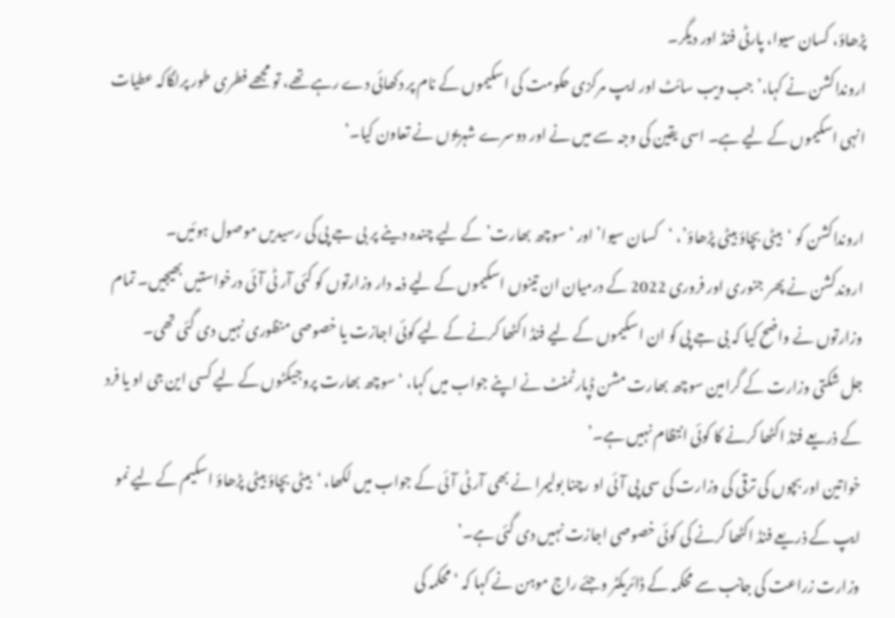پڑھاؤ، کسان سیوا، پارٹی فنڈ اور دیگر۔
ارونداکشن نے کہا،’جب ویب سائٹ اور ایپ مرکزی حکومت کی اسکیموں کے نام پر دکھائی دے رہے تھے، تو مجھے فطری طور پرلگاکہ عطیات انہی اسکیموں کے لیے ہے۔ اسی یقین کی وجہ سے میں نے اور دوسرے شہریوں نے تعاون کیا۔’

ارونداکشن کو ‘بیٹی بچاؤ بیٹی پڑھاؤ’، ‘کسان سیوا’ اور ‘سوچھ بھارت’ کے لیے چندہ دینے پر بی جے پی کی رسیدیں موصول ہوئیں۔
اروندکشن نے پھر جنوری اور فروری 2022 کے درمیان ان تینوں اسکیموں کے لیے ذمہ دار وزارتوں کو کئی آر ٹی آئی درخواستیں بھیجیں۔ تمام وزارتوں نے واضح کیا کہ بی جے پی کو ان اسکیموں کے لیے فنڈ اکٹھا کرنے کے لیے کوئی اجازت یا خصوصی منظوری نہیں دی گئی تھی۔
جل شکتی وزارت کے گرامین سوچھ بھارت مشن ڈپارٹمنٹ نے اپنے جواب میں کہا، ‘سوچھ بھارت پروجیکٹوں کے لیے کسی این جی او یا فرد کے ذریعے فنڈ اکٹھا کرنے کا کوئی انتظام نہیں ہے۔’
خواتین اور بچوں کی ترقی کی وزارت کی سی پی آئی او رچنا بولیمرا نے بھی آر ٹی آئی کے جواب میں لکھا، ‘بیٹی بچاؤ بیٹی پڑھاؤ اسکیم کے لیے نمو ایپ کے ذریعے فنڈ اکٹھا کرنے کی کوئی خصوصی اجازت نہیں دی گئی ہے۔’
وزارت زراعت کی جانب سے محکمہ کے ڈائریکٹر وجئے راج موہن نے کہا کہ ‘محکمہ کی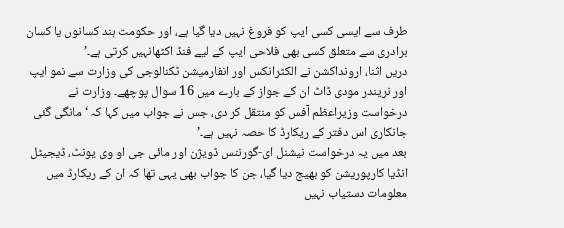طرف سے ایسی کسی ایپ کو فروغ نہیں دیا گیا ہے، اور حکومت ہند کسانوں یا کسان برادری سے متعلق کسی بھی فلاحی ایپ کے لیے فنڈ اکٹھانہیں کرتی ہے۔’
دریں اثنا، ارونداکشن نے الکٹرانکس اور انفارمیشن ٹکنالوجی کی وزارت سے نمو ایپ اور نریندر مودی ڈاٹ ان کے جواز کے بارے میں 16 سوال پوچھے۔ وزارت نے درخواست وزیراعظم آفس کو منتقل کر دی، جس نے جواب میں کہا کہ ‘ مانگی گئی جانکاری اس دفتر کے ریکارڈ کا حصہ نہیں ہے۔’
بعد میں یہ درخواست نیشنل ای-گورننس ڈویژن اور مائی جی او وی یونٹ، ڈیجیٹل انڈیا کارپوریشن کو بھیج دیا گیا، جن کا جواب بھی یہی تھا کہ ان کے ریکارڈ میں معلومات دستیاب نہیں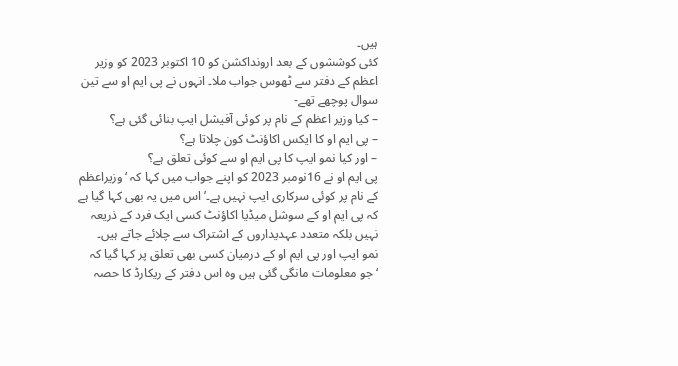ہیں۔
کئی کوششوں کے بعد ارونداکشن کو 10 اکتوبر 2023 کو وزیر اعظم کے دفتر سے ٹھوس جواب ملا۔ انہوں نے پی ایم او سے تین سوال پوچھے تھے-
– کیا وزیر اعظم کے نام پر کوئی آفیشل ایپ بنائی گئی ہے؟
– پی ایم او کا ایکس اکاؤنٹ کون چلاتا ہے؟
– اور کیا نمو ایپ کا پی ایم او سے کوئی تعلق ہے؟
پی ایم او نے 16نومبر 2023 کو اپنے جواب میں کہا کہ ‘وزیراعظم کے نام پر کوئی سرکاری ایپ نہیں ہے۔’ اس میں یہ بھی کہا گیا ہے کہ پی ایم او کے سوشل میڈیا اکاؤنٹ کسی ایک فرد کے ذریعہ نہیں بلکہ متعدد عہدیداروں کے اشتراک سے چلائے جاتے ہیں۔
نمو ایپ اور پی ایم او کے درمیان کسی بھی تعلق پر کہا گیا کہ ‘جو معلومات مانگی گئی ہیں وہ اس دفتر کے ریکارڈ کا حصہ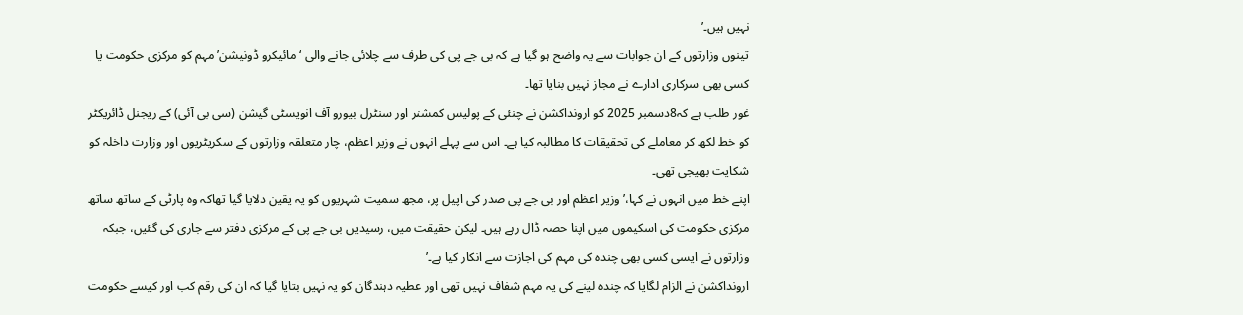نہیں ہیں۔’
تینوں وزارتوں کے ان جوابات سے یہ واضح ہو گیا ہے کہ بی جے پی کی طرف سے چلائی جانے والی ‘مائیکرو ڈونیشن’ مہم کو مرکزی حکومت یا کسی بھی سرکاری ادارے نے مجاز نہیں بنایا تھا۔
غور طلب ہے کہ8دسمبر 2025 کو ارونداکشن نے چنئی کے پولیس کمشنر اور سنٹرل بیورو آف انویسٹی گیشن (سی بی آئی) کے ریجنل ڈائریکٹر کو خط لکھ کر معاملے کی تحقیقات کا مطالبہ کیا ہے۔ اس سے پہلے انہوں نے وزیر اعظم، چار متعلقہ وزارتوں کے سکریٹریوں اور وزارت داخلہ کو شکایت بھیجی تھی۔
اپنے خط میں انہوں نے کہا،’وزیر اعظم اور بی جے پی صدر کی اپیل پر، مجھ سمیت شہریوں کو یہ یقین دلایا گیا تھاکہ وہ پارٹی کے ساتھ ساتھ مرکزی حکومت کی اسکیموں میں اپنا حصہ ڈال رہے ہیں۔ لیکن حقیقت میں، رسیدیں بی جے پی کے مرکزی دفتر سے جاری کی گئیں، جبکہ وزارتوں نے ایسی کسی بھی چندہ کی مہم کی اجازت سے انکار کیا ہے۔’
ارونداکشن نے الزام لگایا کہ چندہ لینے کی یہ مہم شفاف نہیں تھی اور عطیہ دہندگان کو یہ نہیں بتایا گیا کہ ان کی رقم کب اور کیسے حکومت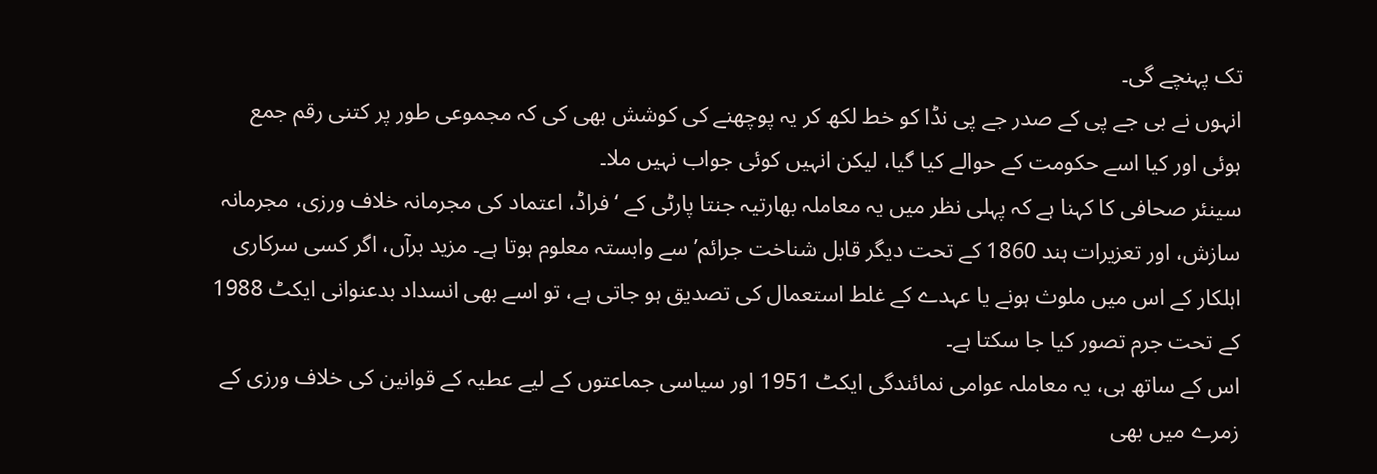تک پہنچے گی۔
انہوں نے بی جے پی کے صدر جے پی نڈا کو خط لکھ کر یہ پوچھنے کی کوشش بھی کی کہ مجموعی طور پر کتنی رقم جمع ہوئی اور کیا اسے حکومت کے حوالے کیا گیا، لیکن انہیں کوئی جواب نہیں ملا۔
سینئر صحافی کا کہنا ہے کہ پہلی نظر میں یہ معاملہ بھارتیہ جنتا پارٹی کے ‘فراڈ، اعتماد کی مجرمانہ خلاف ورزی، مجرمانہ سازش، اور تعزیرات ہند 1860 کے تحت دیگر قابل شناخت جرائم’ سے وابستہ معلوم ہوتا ہے۔ مزید برآں، اگر کسی سرکاری اہلکار کے اس میں ملوث ہونے یا عہدے کے غلط استعمال کی تصدیق ہو جاتی ہے، تو اسے بھی انسداد بدعنوانی ایکٹ 1988 کے تحت جرم تصور کیا جا سکتا ہے۔
اس کے ساتھ ہی، یہ معاملہ عوامی نمائندگی ایکٹ 1951 اور سیاسی جماعتوں کے لیے عطیہ کے قوانین کی خلاف ورزی کے زمرے میں بھی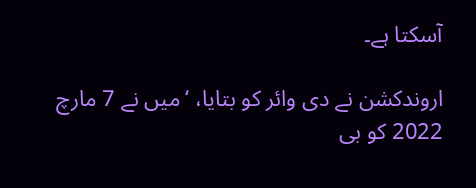آسکتا ہے۔

اروندکشن نے دی وائر کو بتایا، ‘میں نے 7 مارچ 2022 کو بی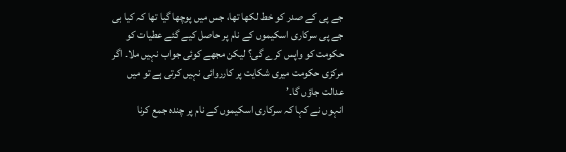جے پی کے صدر کو خط لکھا تھا، جس میں پوچھا گیا تھا کہ کیا بی جے پی سرکاری اسکیموں کے نام پر حاصل کیے گئے عطیات کو حکومت کو واپس کرے گی؟ لیکن مجھے کوئی جواب نہیں ملا۔ اگر مرکزی حکومت میری شکایت پر کارروائی نہیں کرتی ہے تو میں عدالت جاؤں گا۔’
انہوں نے کہا کہ سرکاری اسکیموں کے نام پر چندہ جمع کرنا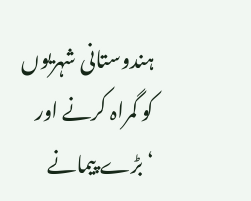ہندوستانی شہریوں کو گمراہ کرنے اور ‘بڑے پیمانے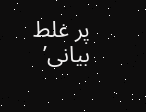پر غلط بیانی’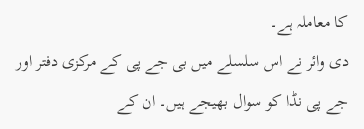کا معاملہ ہے۔
دی وائر نے اس سلسلے میں بی جے پی کے مرکزی دفتر اور جے پی نڈا کو سوال بھیجے ہیں۔ ان کے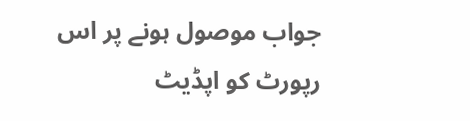جواب موصول ہونے پر اس رپورٹ کو اپڈیٹ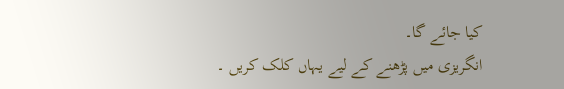کیا جائے گا۔
انگریزی میں پڑھنے کے لیے یہاں کلک کریں ۔